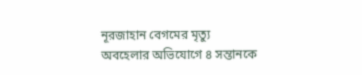নূরজাহান বেগমের মৃত্যু
অবহেলার অভিযোগে ৪ সন্তানকে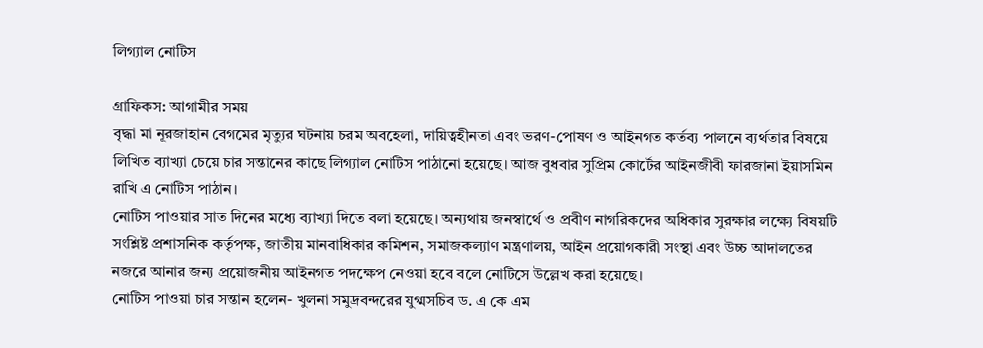লিগ্যাল নোটিস

গ্রাফিকস: আগামীর সময়
বৃদ্ধা মা নূরজাহান বেগমের মৃত্যুর ঘটনায় চরম অবহেলা, দায়িত্বহীনতা এবং ভরণ-পোষণ ও আইনগত কর্তব্য পালনে ব্যর্থতার বিষয়ে লিখিত ব্যাখ্যা চেয়ে চার সন্তানের কাছে লিগ্যাল নোটিস পাঠানো হয়েছে। আজ বুধবার সুপ্রিম কোর্টের আইনজীবী ফারজানা ইয়াসমিন রাখি এ নোটিস পাঠান।
নোটিস পাওয়ার সাত দিনের মধ্যে ব্যাখ্যা দিতে বলা হয়েছে। অন্যথায় জনস্বার্থে ও প্রবীণ নাগরিকদের অধিকার সুরক্ষার লক্ষ্যে বিষয়টি সংশ্লিষ্ট প্রশাসনিক কর্তৃপক্ষ, জাতীয় মানবাধিকার কমিশন, সমাজকল্যাণ মন্ত্রণালয়, আইন প্রয়োগকারী সংস্থা এবং উচ্চ আদালতের নজরে আনার জন্য প্রয়োজনীয় আইনগত পদক্ষেপ নেওয়া হবে বলে নোটিসে উল্লেখ করা হয়েছে।
নোটিস পাওয়া চার সন্তান হলেন- খুলনা সমুদ্রবন্দরের যুগ্মসচিব ড. এ কে এম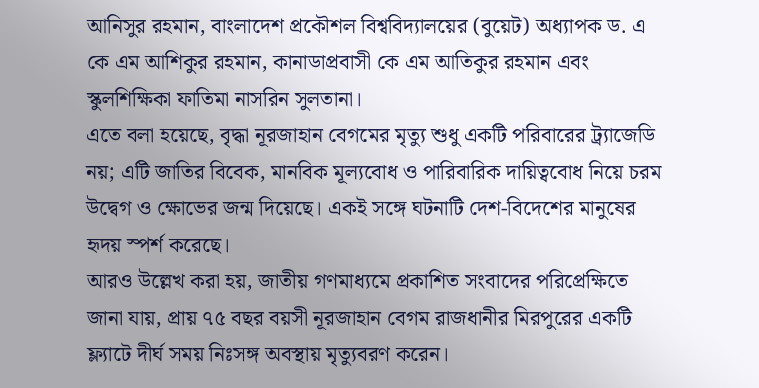আনিসুর রহমান, বাংলাদেশ প্রকৌশল বিশ্ববিদ্যালয়ের (বুয়েট) অধ্যাপক ড. এ কে এম আশিকুর রহমান, কানাডাপ্রবাসী কে এম আতিকুর রহমান এবং স্কুলশিক্ষিকা ফাতিমা নাসরিন সুলতানা।
এতে বলা হয়েছে, বৃদ্ধা নূরজাহান বেগমের মৃত্যু শুধু একটি পরিবারের ট্র্যাজেডি নয়; এটি জাতির বিবেক, মানবিক মূল্যবোধ ও পারিবারিক দায়িত্ববোধ নিয়ে চরম উদ্বেগ ও ক্ষোভের জন্ম দিয়েছে। একই সঙ্গে ঘটনাটি দেশ-বিদেশের মানুষের হৃদয় স্পর্শ করেছে।
আরও উল্লেখ করা হয়, জাতীয় গণমাধ্যমে প্রকাশিত সংবাদের পরিপ্রেক্ষিতে জানা যায়, প্রায় ৭৫ বছর বয়সী নূরজাহান বেগম রাজধানীর মিরপুরের একটি ফ্ল্যাটে দীর্ঘ সময় নিঃসঙ্গ অবস্থায় মৃত্যুবরণ করেন।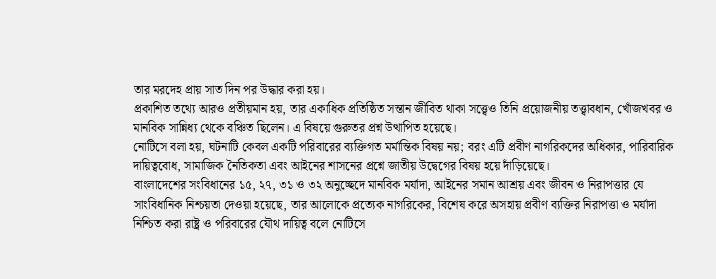তার মরদেহ প্রায় সাত দিন পর উদ্ধার করা হয়।
প্রকাশিত তথ্যে আরও প্রতীয়মান হয়, তার একাধিক প্রতিষ্ঠিত সন্তান জীবিত থাকা সত্ত্বেও তিনি প্রয়োজনীয় তত্ত্বাবধান, খোঁজখবর ও মানবিক সান্নিধ্য থেকে বঞ্চিত ছিলেন। এ বিষয়ে গুরুতর প্রশ্ন উত্থাপিত হয়েছে।
নোটিসে বলা হয়, ঘটনাটি কেবল একটি পরিবারের ব্যক্তিগত মর্মান্তিক বিষয় নয়; বরং এটি প্রবীণ নাগরিকদের অধিকার, পারিবারিক দায়িত্ববোধ, সামাজিক নৈতিকতা এবং আইনের শাসনের প্রশ্নে জাতীয় উদ্বেগের বিষয় হয়ে দাঁড়িয়েছে।
বাংলাদেশের সংবিধানের ১৫, ২৭, ৩১ ও ৩২ অনুচ্ছেদে মানবিক মর্যাদা, আইনের সমান আশ্রয় এবং জীবন ও নিরাপত্তার যে সাংবিধানিক নিশ্চয়তা দেওয়া হয়েছে, তার আলোকে প্রত্যেক নাগরিকের, বিশেষ করে অসহায় প্রবীণ ব্যক্তির নিরাপত্তা ও মর্যাদা নিশ্চিত করা রাষ্ট্র ও পরিবারের যৌথ দায়িত্ব বলে নোটিসে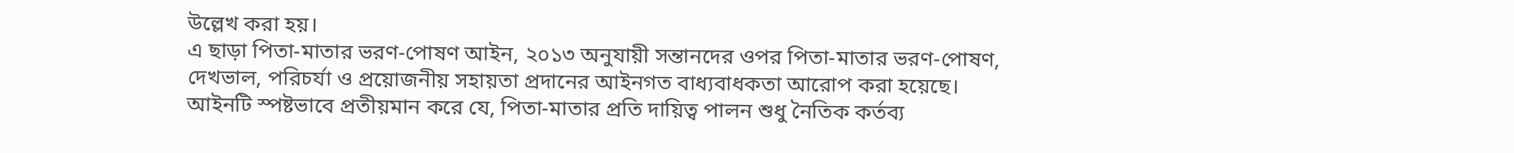উল্লেখ করা হয়।
এ ছাড়া পিতা-মাতার ভরণ-পোষণ আইন, ২০১৩ অনুযায়ী সন্তানদের ওপর পিতা-মাতার ভরণ-পোষণ, দেখভাল, পরিচর্যা ও প্রয়োজনীয় সহায়তা প্রদানের আইনগত বাধ্যবাধকতা আরোপ করা হয়েছে। আইনটি স্পষ্টভাবে প্রতীয়মান করে যে, পিতা-মাতার প্রতি দায়িত্ব পালন শুধু নৈতিক কর্তব্য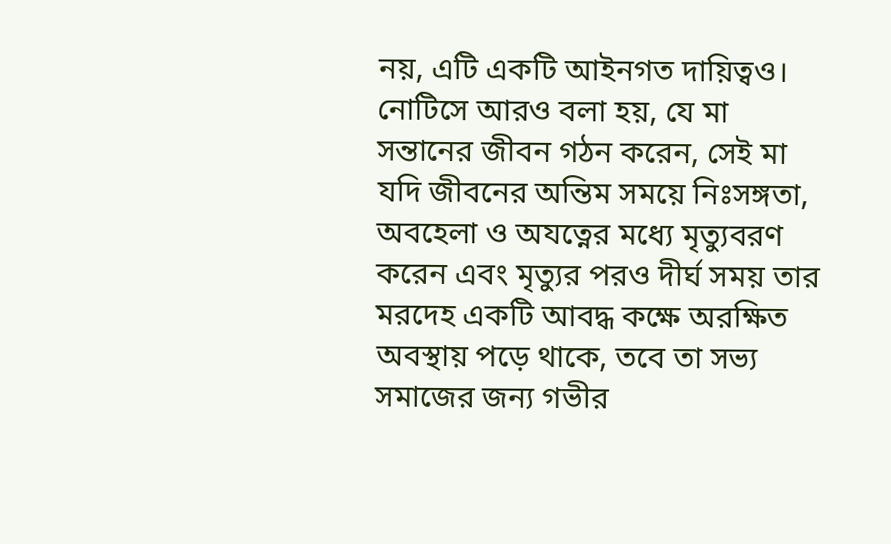নয়, এটি একটি আইনগত দায়িত্বও।
নোটিসে আরও বলা হয়, যে মা সন্তানের জীবন গঠন করেন, সেই মা যদি জীবনের অন্তিম সময়ে নিঃসঙ্গতা, অবহেলা ও অযত্নের মধ্যে মৃত্যুবরণ করেন এবং মৃত্যুর পরও দীর্ঘ সময় তার মরদেহ একটি আবদ্ধ কক্ষে অরক্ষিত অবস্থায় পড়ে থাকে, তবে তা সভ্য সমাজের জন্য গভীর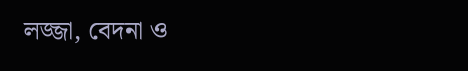লজ্জা, বেদনা ও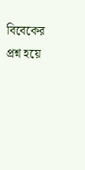বিবেকের প্রশ্ন হয়ে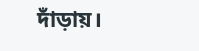দাঁড়ায়।